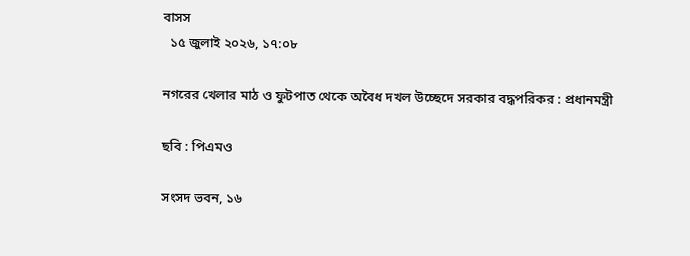বাসস
  ১৫ জুলাই ২০২৬, ১৭:০৮

নগরের খেলার মাঠ ও ফুটপাত থেকে অবৈধ দখল উচ্ছেদে সরকার বদ্ধপরিকর : প্রধানমন্ত্রী

ছবি : পিএমও

সংসদ ভবন, ১৬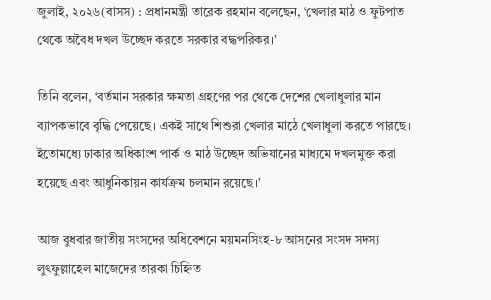জুলাই, ২০২৬(বাসস) : প্রধানমন্ত্রী তারেক রহমান বলেছেন, ‘খেলার মাঠ ও ফুটপাত থেকে অবৈধ দখল উচ্ছেদ করতে সরকার বদ্ধপরিকর।’

তিনি বলেন, ‘বর্তমান সরকার ক্ষমতা গ্রহণের পর থেকে দেশের খেলাধুলার মান ব্যাপকভাবে বৃদ্ধি পেয়েছে। একই সাথে শিশুরা খেলার মাঠে খেলাধুলা করতে পারছে। ইতোমধ্যে ঢাকার অধিকাংশ পার্ক ও মাঠ উচ্ছেদ অভিযানের মাধ্যমে দখলমুক্ত করা হয়েছে এবং আধুনিকায়ন কার্যক্রম চলমান রয়েছে।’

আজ বুধবার জাতীয় সংসদের অধিবেশনে ময়মনসিংহ-৮ আসনের সংসদ সদস্য লুৎফুল্লাহেল মাজেদের তারকা চিহ্নিত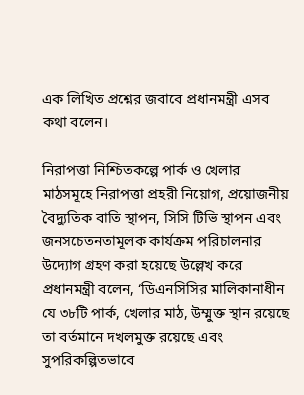এক লিখিত প্রশ্নের জবাবে প্রধানমন্ত্রী এসব কথা বলেন।

নিরাপত্তা নিশ্চিতকল্পে পার্ক ও খেলার মাঠসমূহে নিরাপত্তা প্রহরী নিয়োগ, প্রয়োজনীয় বৈদ্যুতিক বাতি স্থাপন, সিসি টিভি স্থাপন এবং জনসচেতনতামূলক কার্যক্রম পরিচালনার উদ্যোগ গ্রহণ করা হয়েছে উল্লেখ করে প্রধানমন্ত্রী বলেন, ‘ডিএনসিসির মালিকানাধীন যে ৩৮টি পার্ক, খেলার মাঠ, উম্মুক্ত স্থান রয়েছে তা বর্তমানে দখলমুক্ত রয়েছে এবং সুপরিকল্পিতভাবে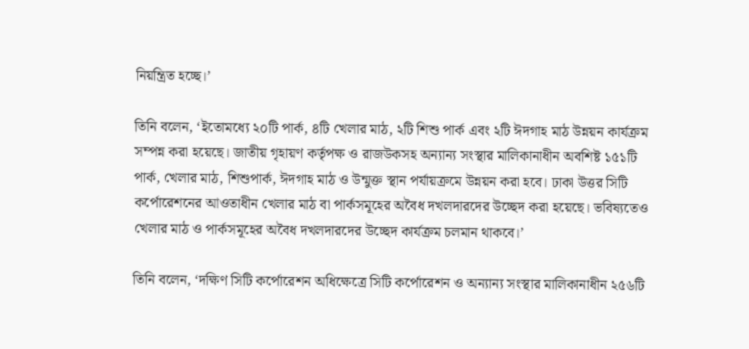নিয়ন্ত্রিত হচ্ছে।’

তিনি বলেন, ‘ইতোমধ্যে ২০টি পার্ক, ৪টি খেলার মাঠ, ২টি শিশু পার্ক এবং ২টি ঈদগাহ মাঠ উন্নয়ন কার্যক্রম সম্পন্ন করা হয়েছে। জাতীয় গৃহায়ণ কর্তৃপক্ষ ও রাজউকসহ অন্যান্য সংস্থার মালিকানাধীন অবশিষ্ট ১৫১টি পার্ক, খেলার মাঠ, শিশুপার্ক, ঈদগাহ মাঠ ও উন্মুক্ত স্থান পর্যায়ক্রমে উন্নয়ন করা হবে। ঢাকা উত্তর সিটি কর্পোরেশনের আওতাধীন খেলার মাঠ বা পার্কসমূহের অবৈধ দখলদারদের উচ্ছেদ করা হয়েছে। ভবিষ্যতেও খেলার মাঠ ও পার্কসমূহের অবৈধ দখলদারদের উচ্ছেদ কার্যক্রম চলমান থাকবে।’

তিনি বলেন, ‘দক্ষিণ সিটি কর্পোরেশন অধিক্ষেত্রে সিটি কর্পোরেশন ও অন্যান্য সংস্থার মালিকানাধীন ২৫৬টি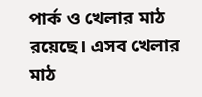পার্ক ও খেলার মাঠ রয়েছে। এসব খেলার মাঠ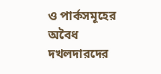ও পার্কসমূহের অবৈধ দখলদারদের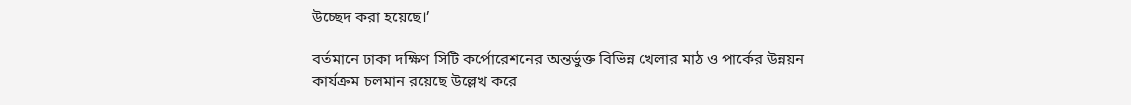উচ্ছেদ করা হয়েছে।’

বর্তমানে ঢাকা দক্ষিণ সিটি কর্পোরেশনের অন্তর্ভুক্ত বিভিন্ন খেলার মাঠ ও পার্কের উন্নয়ন কার্যক্রম চলমান রয়েছে উল্লেখ করে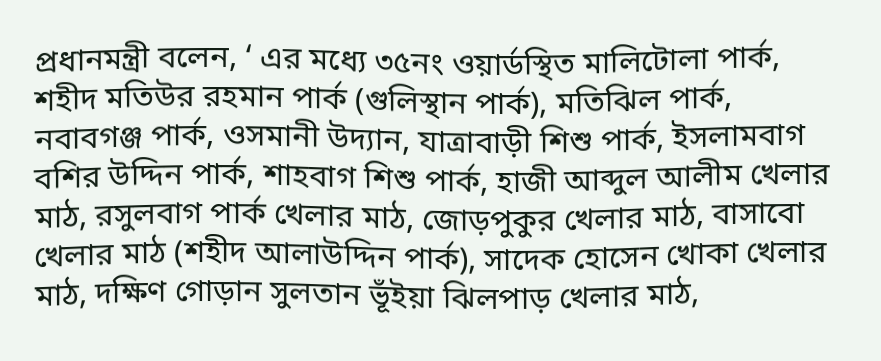প্রধানমন্ত্রী বলেন, ‘ এর মধ্যে ৩৫নং ওয়ার্ডস্থিত মালিটোলা পার্ক, শহীদ মতিউর রহমান পার্ক (গুলিস্থান পার্ক), মতিঝিল পার্ক, নবাবগঞ্জ পার্ক, ওসমানী উদ্যান, যাত্রাবাড়ী শিশু পার্ক, ইসলামবাগ বশির উদ্দিন পার্ক, শাহবাগ শিশু পার্ক, হাজী আব্দুল আলীম খেলার মাঠ, রসুলবাগ পার্ক খেলার মাঠ, জোড়পুকুর খেলার মাঠ, বাসাবো খেলার মাঠ (শহীদ আলাউদ্দিন পার্ক), সাদেক হোসেন খোকা খেলার মাঠ, দক্ষিণ গোড়ান সুলতান ভূঁইয়া ঝিলপাড় খেলার মাঠ,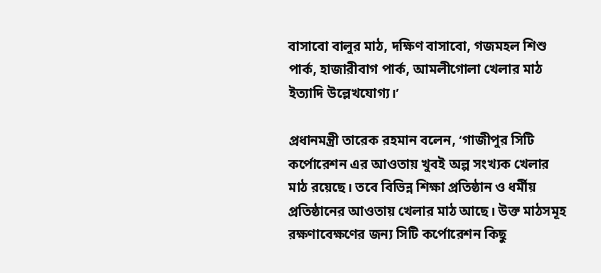বাসাবো বালুর মাঠ, দক্ষিণ বাসাবো, গজমহল শিশু পার্ক, হাজারীবাগ পার্ক, আমলীগোলা খেলার মাঠ ইত্যাদি উল্লেখযোগ্য।’

প্রধানমন্ত্রী তারেক রহমান বলেন, ‘গাজীপুর সিটি কর্পোরেশন এর আওতায় খুবই অল্প সংখ্যক খেলার মাঠ রয়েছে। তবে বিভিন্ন শিক্ষা প্রতিষ্ঠান ও ধর্মীয় প্রতিষ্ঠানের আওতায় খেলার মাঠ আছে। উক্ত মাঠসমূহ রক্ষণাবেক্ষণের জন্য সিটি কর্পোরেশন কিছু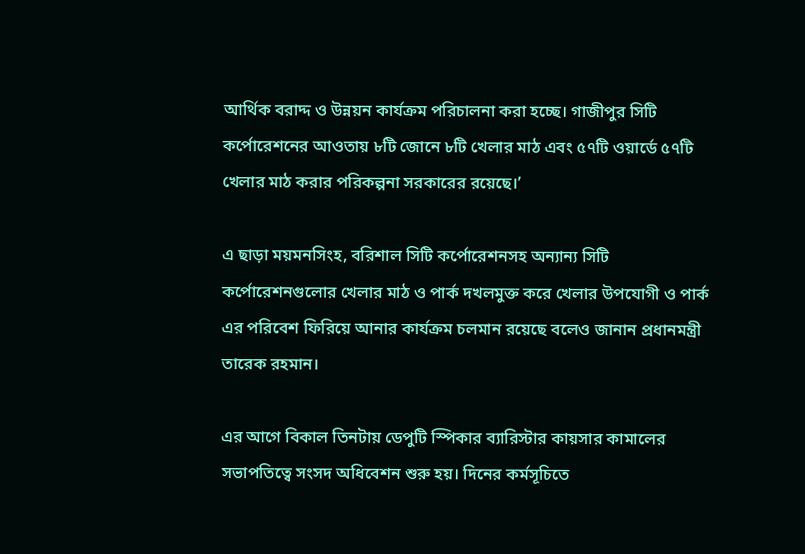আর্থিক বরাদ্দ ও উন্নয়ন কার্যক্রম পরিচালনা করা হচ্ছে। গাজীপুর সিটি কর্পোরেশনের আওতায় ৮টি জোনে ৮টি খেলার মাঠ এবং ৫৭টি ওয়ার্ডে ৫৭টি খেলার মাঠ করার পরিকল্পনা সরকারের রয়েছে।’

এ ছাড়া ময়মনসিংহ, বরিশাল সিটি কর্পোরেশনসহ অন্যান্য সিটি কর্পোরেশনগুলোর খেলার মাঠ ও পার্ক দখলমুক্ত করে খেলার উপযোগী ও পার্ক এর পরিবেশ ফিরিয়ে আনার কার্যক্রম চলমান রয়েছে বলেও জানান প্রধানমন্ত্রী তারেক রহমান।

এর আগে বিকাল তিনটায় ডেপুটি স্পিকার ব্যারিস্টার কায়সার কামালের সভাপতিত্বে সংসদ অধিবেশন শুরু হয়। দিনের কর্মসূচিতে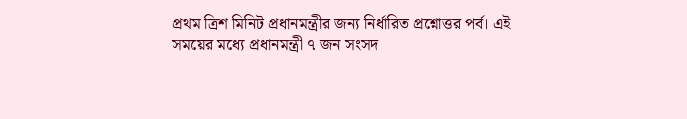প্রথম ত্রিশ মিনিট প্রধানমন্ত্রীর জন্য নির্ধারিত প্রশ্নোত্তর পর্ব। এই সময়ের মধ্যে প্রধানমন্ত্রী ৭ জন সংসদ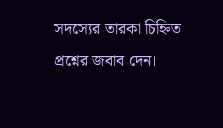সদস্যের তারকা চিহ্নিত প্রশ্নের জবাব দেন।